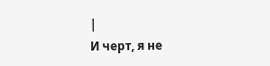|
И черт, я не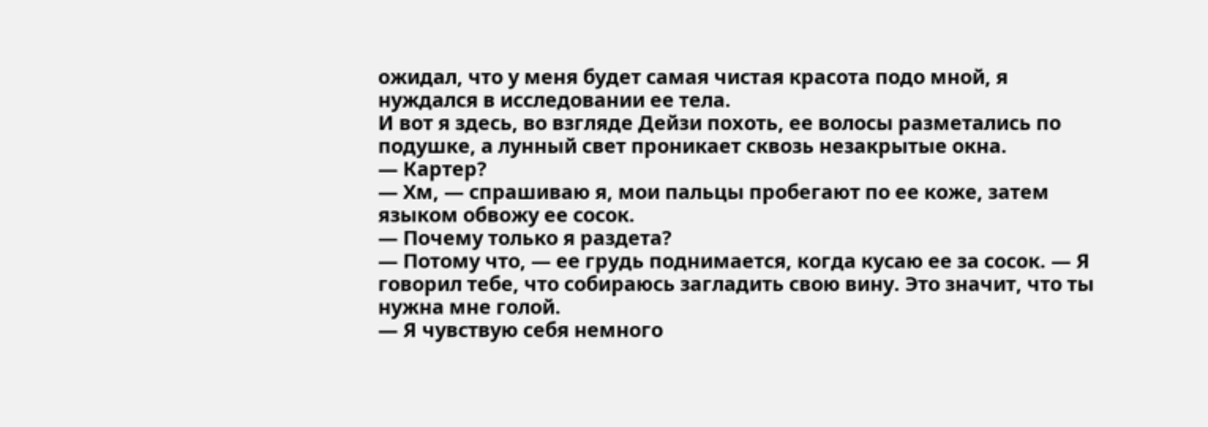ожидал, что у меня будет самая чистая красота подо мной, я нуждался в исследовании ее тела.
И вот я здесь, во взгляде Дейзи похоть, ее волосы разметались по подушке, а лунный свет проникает сквозь незакрытые окна.
— Картер?
— Хм, — спрашиваю я, мои пальцы пробегают по ее коже, затем языком обвожу ее сосок.
— Почему только я раздета?
— Потому что, — ее грудь поднимается, когда кусаю ее за сосок. — Я говорил тебе, что собираюсь загладить свою вину. Это значит, что ты нужна мне голой.
— Я чувствую себя немного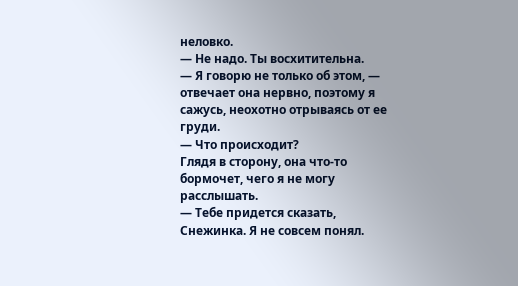неловко.
— Не надо. Ты восхитительна.
— Я говорю не только об этом, — отвечает она нервно, поэтому я сажусь, неохотно отрываясь от ее груди.
— Что происходит?
Глядя в сторону, она что-то бормочет, чего я не могу расслышать.
— Тебе придется сказать, Снежинка. Я не совсем понял.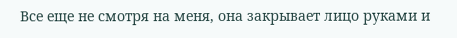Все еще не смотря на меня, она закрывает лицо руками и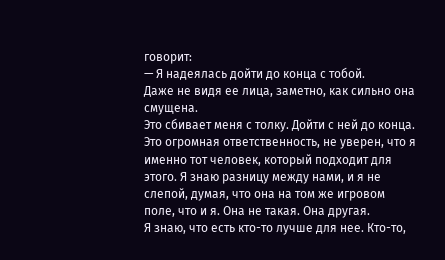говорит:
— Я надеялась дойти до конца с тобой.
Даже не видя ее лица, заметно, как сильно она смущена.
Это сбивает меня с толку. Дойти с ней до конца. Это огромная ответственность, не уверен, что я именно тот человек, который подходит для этого. Я знаю разницу между нами, и я не слепой, думая, что она на том же игровом поле, что и я. Она не такая. Она другая.
Я знаю, что есть кто-то лучше для нее. Кто-то,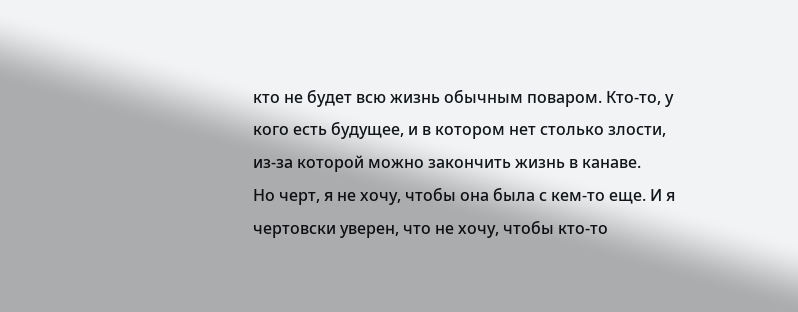кто не будет всю жизнь обычным поваром. Кто-то, у кого есть будущее, и в котором нет столько злости, из-за которой можно закончить жизнь в канаве.
Но черт, я не хочу, чтобы она была с кем-то еще. И я чертовски уверен, что не хочу, чтобы кто-то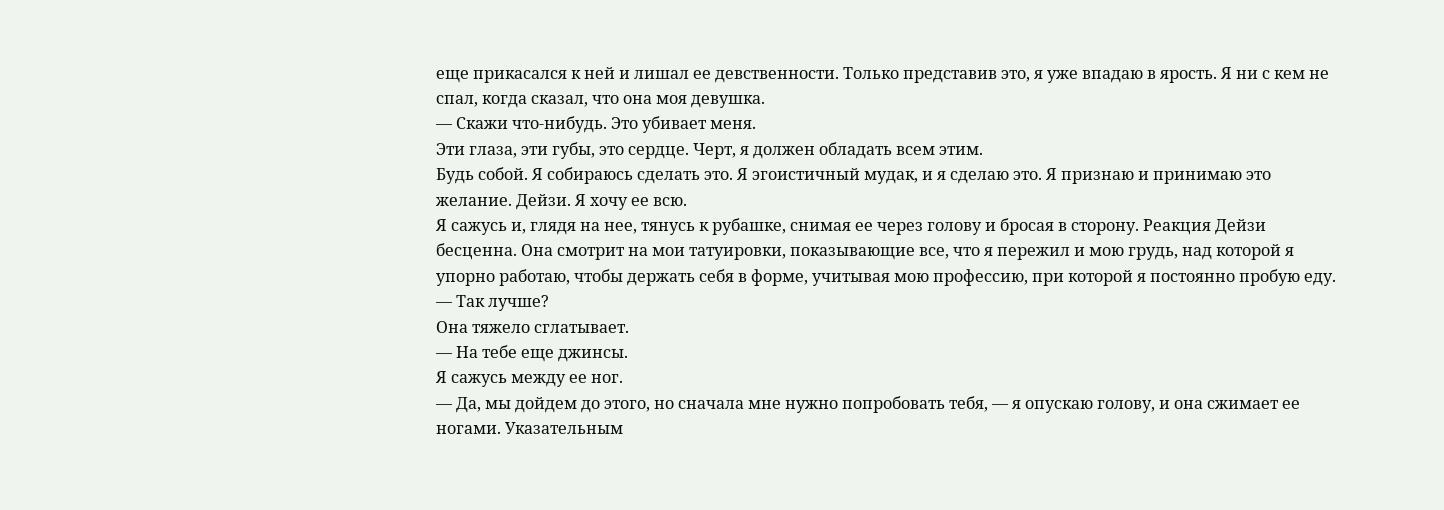еще прикасался к ней и лишал ее девственности. Только представив это, я уже впадаю в ярость. Я ни с кем не спал, когда сказал, что она моя девушка.
— Скажи что-нибудь. Это убивает меня.
Эти глаза, эти губы, это сердце. Черт, я должен обладать всем этим.
Будь собой. Я собираюсь сделать это. Я эгоистичный мудак, и я сделаю это. Я признаю и принимаю это желание. Дейзи. Я хочу ее всю.
Я сажусь и, глядя на нее, тянусь к рубашке, снимая ее через голову и бросая в сторону. Реакция Дейзи бесценна. Она смотрит на мои татуировки, показывающие все, что я пережил и мою грудь, над которой я упорно работаю, чтобы держать себя в форме, учитывая мою профессию, при которой я постоянно пробую еду.
— Так лучше?
Она тяжело сглатывает.
— На тебе еще джинсы.
Я сажусь между ее ног.
— Да, мы дойдем до этого, но сначала мне нужно попробовать тебя, — я опускаю голову, и она сжимает ее ногами. Указательным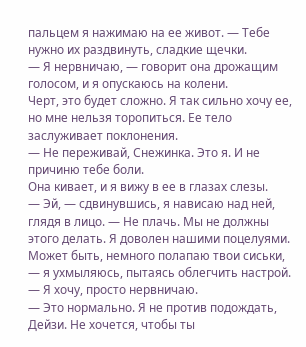пальцем я нажимаю на ее живот. — Тебе нужно их раздвинуть, сладкие щечки.
— Я нервничаю, — говорит она дрожащим голосом, и я опускаюсь на колени.
Черт, это будет сложно. Я так сильно хочу ее, но мне нельзя торопиться. Ее тело заслуживает поклонения.
— Не переживай, Снежинка. Это я. И не причиню тебе боли.
Она кивает, и я вижу в ее в глазах слезы.
— Эй, — сдвинувшись, я нависаю над ней, глядя в лицо. — Не плачь. Мы не должны этого делать. Я доволен нашими поцелуями. Может быть, немного полапаю твои сиськи, — я ухмыляюсь, пытаясь облегчить настрой.
— Я хочу, просто нервничаю.
— Это нормально. Я не против подождать, Дейзи. Не хочется, чтобы ты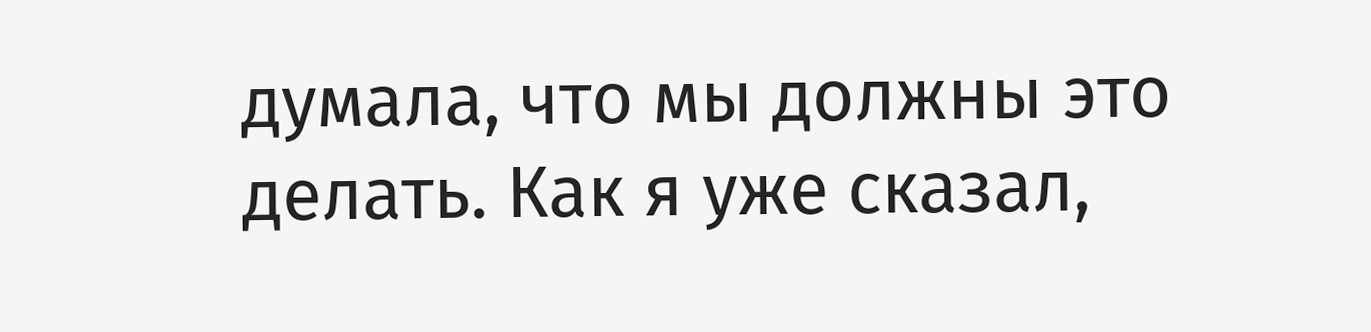думала, что мы должны это делать. Как я уже сказал,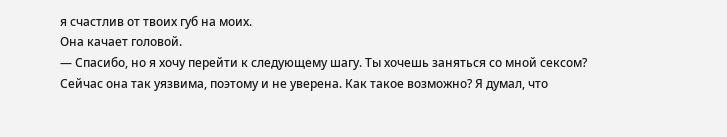я счастлив от твоих губ на моих.
Она качает головой.
— Спасибо, но я хочу перейти к следующему шагу. Ты хочешь заняться со мной сексом?
Сейчас она так уязвима, поэтому и не уверена. Как такое возможно? Я думал, что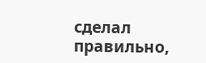сделал правильно,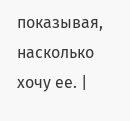показывая, насколько хочу ее. |